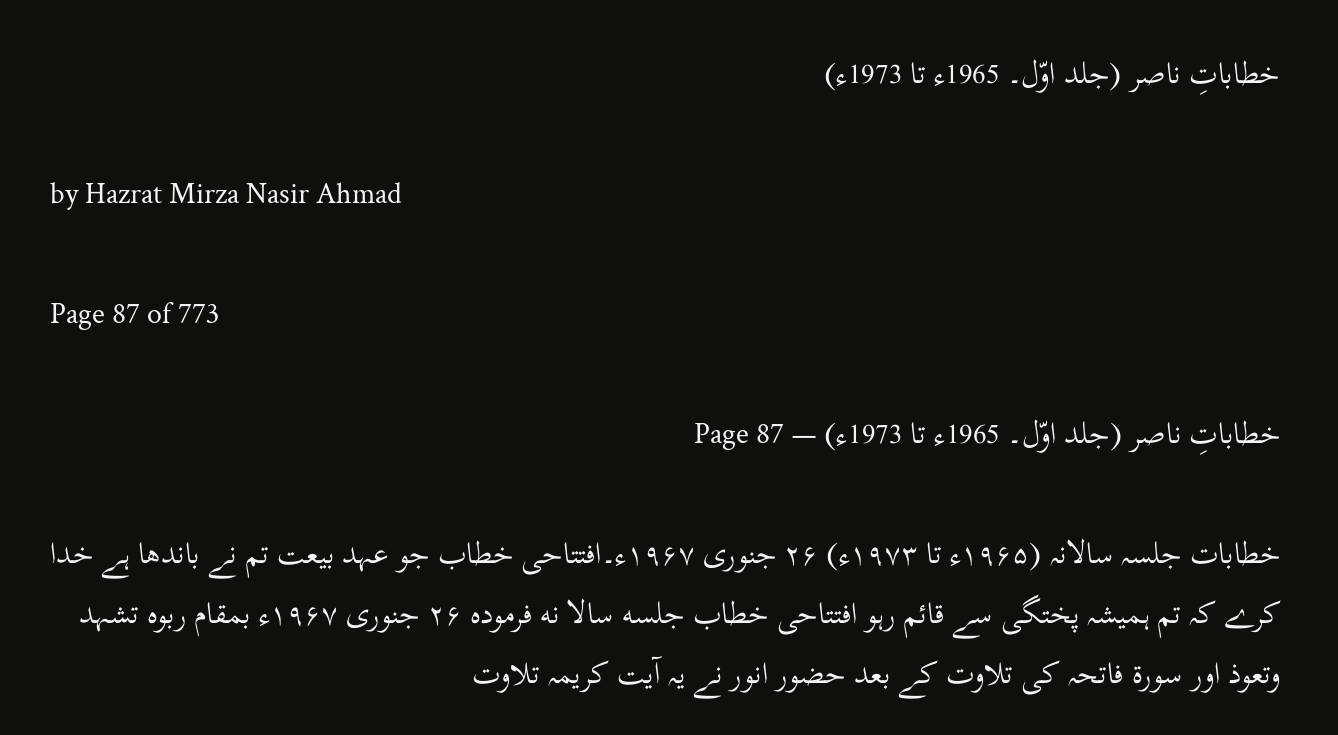خطاباتِ ناصر (جلد اوّل۔ 1965ء تا 1973ء)

by Hazrat Mirza Nasir Ahmad

Page 87 of 773

خطاباتِ ناصر (جلد اوّل۔ 1965ء تا 1973ء) — Page 87

خطابات جلسہ سالانہ (۱۹۶۵ء تا ۱۹۷۳ء) ۲۶ جنوری ۱۹۶۷ء۔افتتاحی خطاب جو عہد بیعت تم نے باندھا ہے خدا کرے کہ تم ہمیشہ پختگی سے قائم رہو افتتاحی خطاب جلسه سالا نه فرموده ۲۶ جنوری ۱۹۶۷ء بمقام ربوه تشہد وتعوذ اور سورۃ فاتحہ کی تلاوت کے بعد حضور انور نے یہ آیت کریمہ تلاوت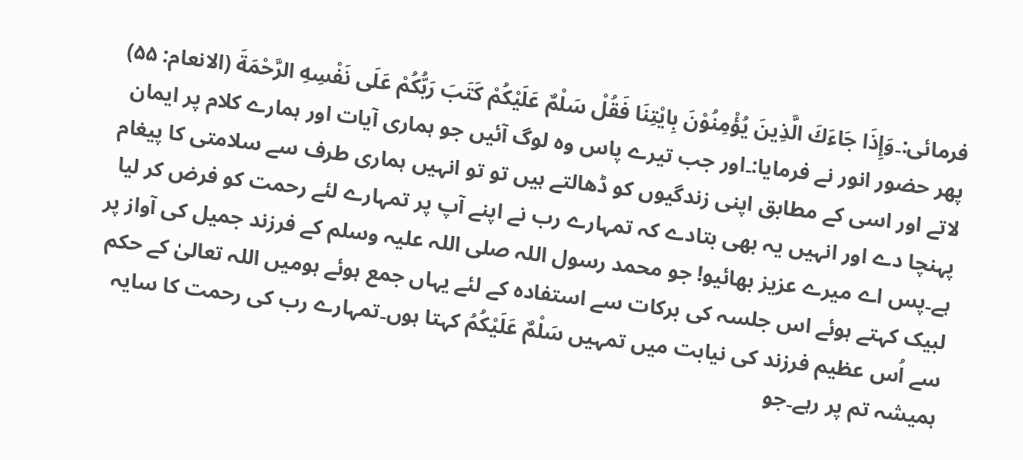فرمائی:۔وَإِذَا جَاءَكَ الَّذِينَ يُؤْمِنُوْنَ بِايْتِنَا فَقُلْ سَلْمٌ عَلَيْكُمْ كَتَبَ رَبُّكُمْ عَلَى نَفْسِهِ الرَّحْمَةَ (الانعام: ۵۵) پھر حضور انور نے فرمایا:۔اور جب تیرے پاس وہ لوگ آئیں جو ہماری آیات اور ہمارے کلام پر ایمان لاتے اور اسی کے مطابق اپنی زندگیوں کو ڈھالتے ہیں تو تو انہیں ہماری طرف سے سلامتی کا پیغام پہنچا دے اور انہیں یہ بھی بتادے کہ تمہارے رب نے اپنے آپ پر تمہارے لئے رحمت کو فرض کر لیا ہے۔پس اے میرے عزیز بھائیو! جو محمد رسول اللہ صلی اللہ علیہ وسلم کے فرزند جمیل کی آواز پر لبیک کہتے ہوئے اس جلسہ کی برکات سے استفادہ کے لئے یہاں جمع ہوئے ہومیں اللہ تعالیٰ کے حکم سے اُس عظیم فرزند کی نیابت میں تمہیں سَلْمٌ عَلَيْكُمُ کہتا ہوں۔تمہارے رب کی رحمت کا سایہ ہمیشہ تم پر رہے۔جو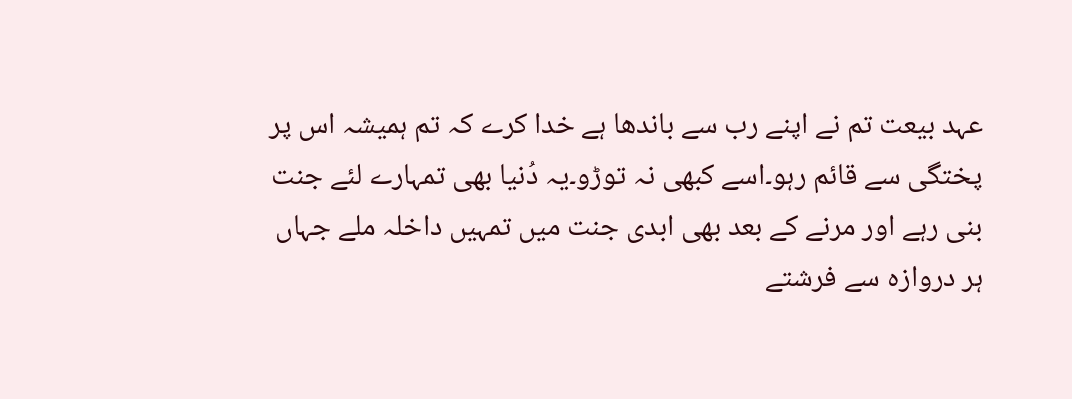عہد بیعت تم نے اپنے رب سے باندھا ہے خدا کرے کہ تم ہمیشہ اس پر پختگی سے قائم رہو۔اسے کبھی نہ توڑو۔یہ دُنیا بھی تمہارے لئے جنت بنی رہے اور مرنے کے بعد بھی ابدی جنت میں تمہیں داخلہ ملے جہاں ہر دروازہ سے فرشتے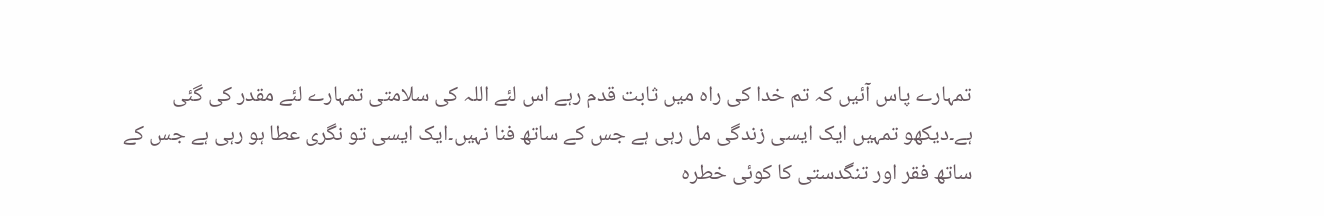تمہارے پاس آئیں کہ تم خدا کی راہ میں ثابت قدم رہے اس لئے اللہ کی سلامتی تمہارے لئے مقدر کی گئی ہے۔دیکھو تمہیں ایک ایسی زندگی مل رہی ہے جس کے ساتھ فنا نہیں۔ایک ایسی تو نگری عطا ہو رہی ہے جس کے ساتھ فقر اور تنگدستی کا کوئی خطرہ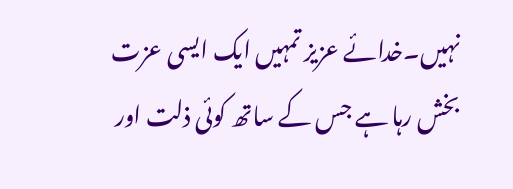نہیں۔خدائے عزیز تمہیں ایک ایسی عزت بخش رہا ہے جس کے ساتھ کوئی ذلت اور